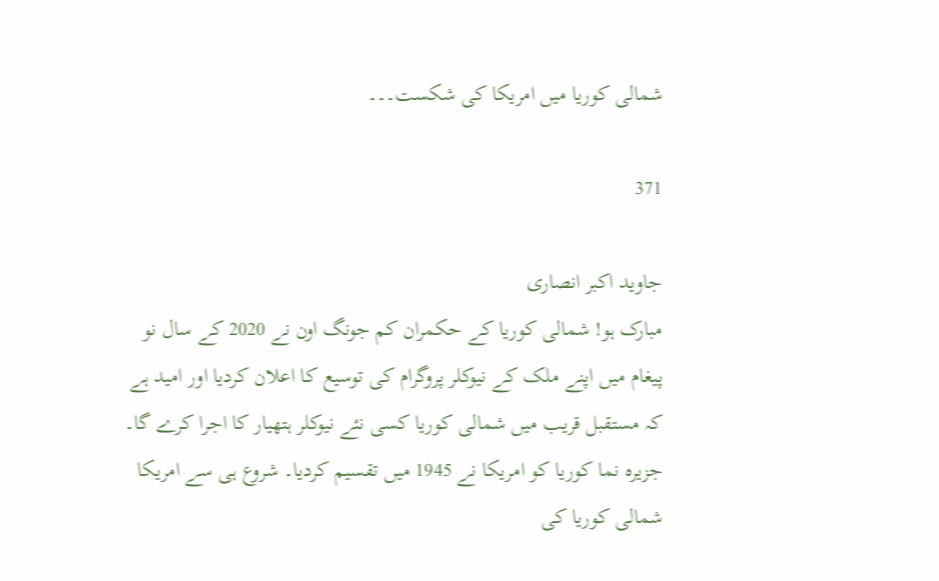شمالی کوریا میں امریکا کی شکست۔۔۔

371

جاوید اکبر انصاری
مبارک ہو! شمالی کوریا کے حکمران کم جونگ اون نے 2020 کے سال نو پیغام میں اپنے ملک کے نیوکلر پروگرام کی توسیع کا اعلان کردیا اور امید ہے کہ مستقبل قریب میں شمالی کوریا کسی نئے نیوکلر ہتھیار کا اجرا کرے گا۔ جزیرہ نما کوریا کو امریکا نے 1945 میں تقسیم کردیا۔ شروع ہی سے امریکا شمالی کوریا کی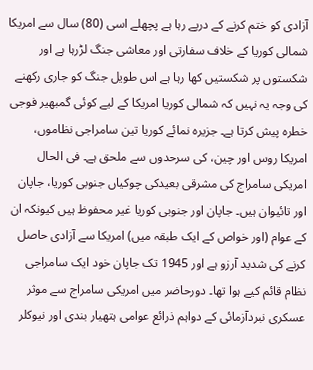آزادی کو ختم کرنے کے درپے رہا ہے پچھلے اسی (80) سال سے امریکا شمالی کوریا کے خلاف سفارتی اور معاشی جنگ لڑرہا ہے اور شکستوں پر شکستیں کھا رہا ہے اس طویل جنگ کو جاری رکھنے کی وجہ یہ نہیں کہ شمالی کوریا امریکا کے لیے کوئی گمبھیر فوجی خطرہ پیش کرتا ہے۔ جزیرہ نمائے کوریا تین سامراجی نظاموں، امریکا روس اور چین، کی سرحدوں سے ملحق ہے۔ فی الحال امریکی سامراج کی مشرقی بعیدکی چوکیاں جنوبی کوریا، جاپان اور تائیوان ہیں۔ جاپان اور جنوبی کوریا غیر محفوظ ہیں کیونکہ ان کے عوام (اور خواص کے ایک طبقہ میں) امریکا سے آزادی حاصل کرنے کی شدید آرزو ہے اور 1945 تک جاپان خود ایک سامراجی نظام قائم کیے ہوا تھا۔ دورحاضر میں امریکی سامراج سے موثر عسکری نبردآزمائی کے دواہم ذرائع عوامی ہتھیار بندی اور نیوکلر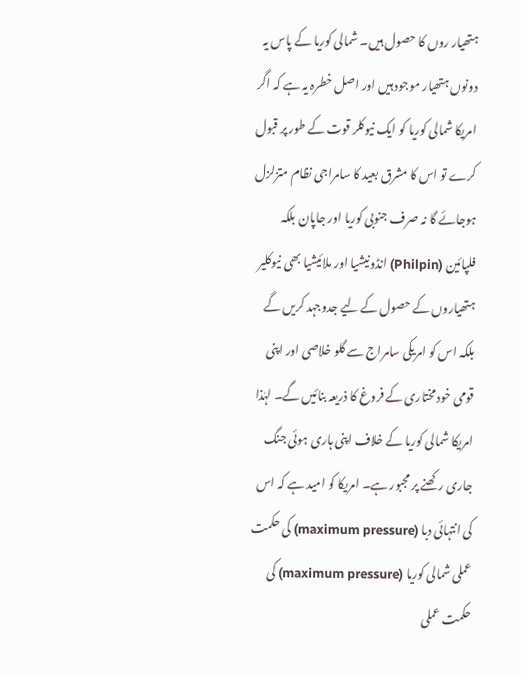ہتھیار روں کا حصول ہیں۔ شمالی کوریا کے پاس یہ دونوں ہتھیار موجود ہیں اور اصل خطرہ یہ ہے کہ اگر امریکا شمالی کوریا کو ایک نیوکلر قوت کے طور پر قبول کرے تو اس کا مشرق بعید کا سامراجی نظام متزلزل ہوجائے گا نہ صرف جنوبی کوریا اور جاپان بلکہ فلپائین (Philpin) انڈونیشیا اور ملائیشیا بھی نیوکلیر ہتھیاروں کے حصول کے لیے جدوجہد کریں گے بلکہ اس کو امریکی سامراج سے گلو خلاصی اور اپنی قومی خود مختاری کے فروغ کا ذریعہ بنائیں گے۔ لہٰذا امریکا شمالی کوریا کے خلاف اپنی ہاری ہوئی جنگ جاری رکھنے پر مجبور ہے۔ امریکا کو امید ہے کہ اس کی انتہائی دبا (maximum pressure) کی حکمت عملی شمالی کوریا (maximum pressure) کی حکمت عملی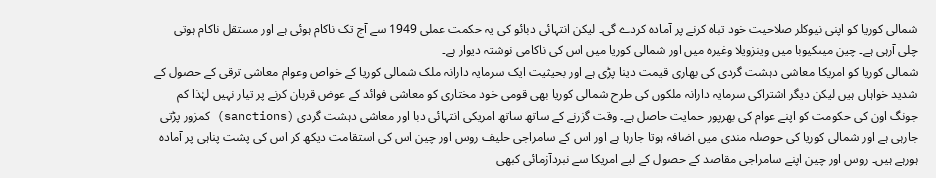شمالی کوریا کو اپنی نیوکلر صلاحیت خود تباہ کرنے پر آمادہ کردے گی۔ لیکن انتہائی دبائو کی یہ حکمت عملی 1949 سے آج تک ناکام ہوئی ہے اور مستقل ناکام ہوتی چلی آرہی ہے۔ چین میںکیوبا میں وینزویلا وغیرہ میں اور شمالی کوریا میں اس کی ناکامی نوشتہ دیوار ہے۔
شمالی کوریا کو امریکا معاشی دہشت گردی کی بھاری قیمت دینا پڑی ہے اور بحیثیت ایک سرمایہ دارانہ ملک شمالی کوریا کے خواص وعوام معاشی ترقی کے حصول کے شدید خواہاں ہیں لیکن دیگر اشتراکی سرمایہ دارانہ ملکوں کی طرح شمالی کوریا بھی قومی خود مختاری کو معاشی فوائد کے عوض قربان کرنے پر تیار نہیں لہٰذا کم جونگ اون کی حکومت کو اپنے عوام کی بھرپور حمایت حاصل ہے۔ وقت گزرنے کے ساتھ ساتھ امریکی انتہائی دبا اور معاشی دہشت گردی (sanctions) کمزور پڑتی جارہی ہے اور شمالی کوریا کی حوصلہ مندی میں اضافہ ہوتا جارہا ہے اور اس کے سامراجی حلیف روس اور چین اس کی استقامت دیکھ کر اس کی پشت پناہی پر آمادہ ہورہے ہیں۔ روس اور چین اپنے سامراجی مقاصد کے حصول کے لیے امریکا سے نبردآزمائی کبھی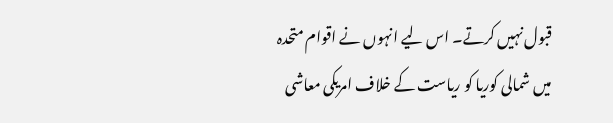قبول نہیں کرتے۔ اس لیے انہوں نے اقوام متحدہ میں شمالی کوریا کو ریاست کے خلاف امریکی معاشی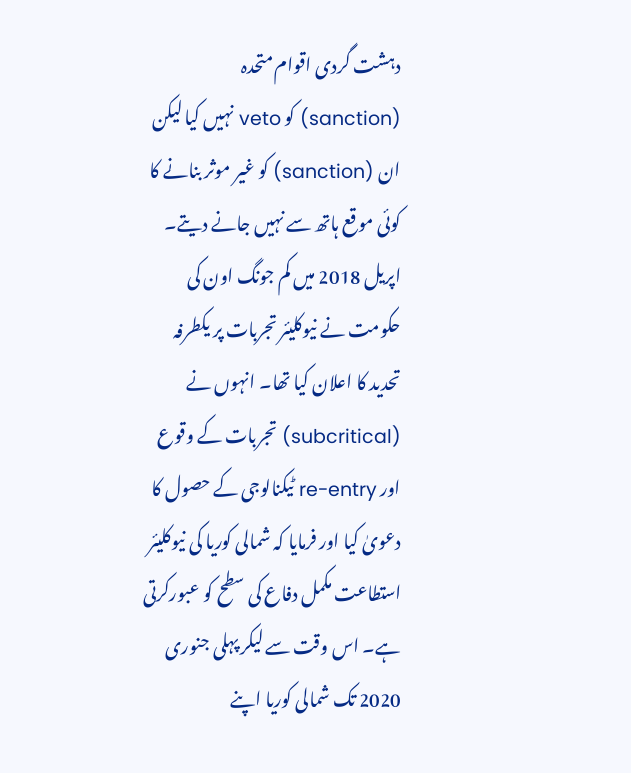دہشت گردی اقوام متحدہ (sanction) کو veto نہیں کیا لیکن ان (sanction) کو غیر موثر بنانے کا کوئی موقع ہاتھ سے نہیں جانے دیتے۔
اپریل 2018 میں کم جونگ اون کی حکومت نے نیوکلیئر تجربات پر یکطرفہ تحدید کا اعلان کیا تھا۔ انہوں نے (subcritical) تجربات کے وقوع اور re-entry ٹیکنالوجی کے حصول کا دعویٰ کیا اور فرمایا کہ شمالی کوریا کی نیوکلیئر استطاعت مکمل دفاع کی سطح کو عبورکرتی ہے۔ اس وقت سے لیکر پہلی جنوری 2020 تک شمالی کوریا اپنے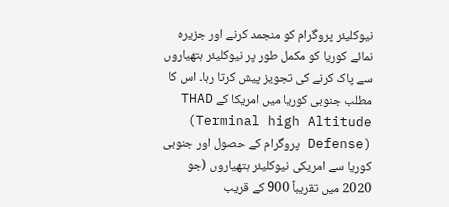نیوکلیئر پروگرام کو منجمد کرنے اور جزیرہ نمائے کوریا کو مکمل طور پر نیوکلیئر ہتھیاروں سے پاک کرنے کی تجویز پیش کرتا رہا۔ اس کا مطلب جنوبی کوریا میں امریکا کے THAD (Terminal high Altitude Defense) پروگرام کے حصول اور جنوبی کوریا سے امریکی نیوکلیئر ہتھیاروں (جو 2020 میں تقریباً 900 کے قریب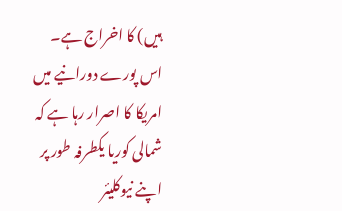ہیں) کا اخراج ہے۔ اس پورے دورانیے میں امریکا کا اصرار رہا ہے کہ شمالی کوریا یکطرفہ طور پر اپنے نیوکلیئر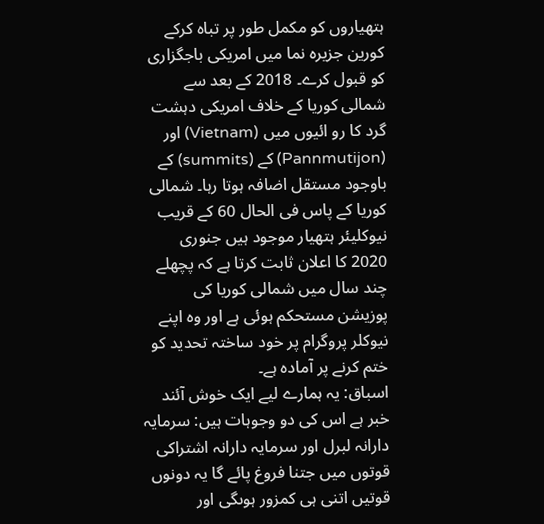ہتھیاروں کو مکمل طور پر تباہ کرکے کورین جزیرہ نما میں امریکی باجگزاری کو قبول کرے۔ 2018 کے بعد سے شمالی کوریا کے خلاف امریکی دہشت گرد کا رو ائیوں میں (Vietnam) اور (Pannmutijon) کے (summits) کے باوجود مستقل اضافہ ہوتا رہا۔ شمالی کوریا کے پاس فی الحال 60 کے قریب نیوکلیئر ہتھیار موجود ہیں جنوری 2020 کا اعلان ثابت کرتا ہے کہ پچھلے چند سال میں شمالی کوریا کی پوزیشن مستحکم ہوئی ہے اور وہ اپنے نیوکلر پروگرام پر خود ساختہ تحدید کو ختم کرنے پر آمادہ ہے۔
اسباق: یہ ہمارے لیے ایک خوش آئند خبر ہے اس کی دو وجوہات ہیں: سرمایہ دارانہ لبرل اور سرمایہ دارانہ اشتراکی قوتوں میں جتنا فروغ پائے گا یہ دونوں قوتیں اتنی ہی کمزور ہوںگی اور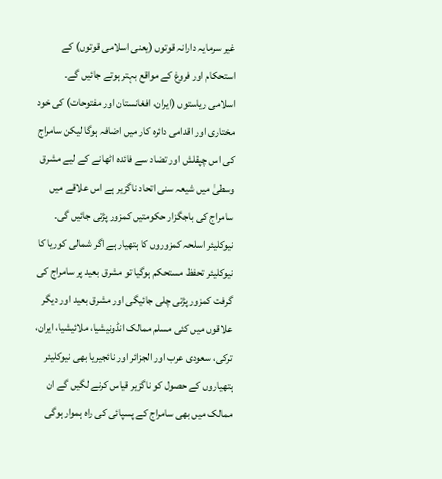غیر سرمایہ دارانہ قوتوں (یعنی اسلامی قوتوں) کے استحکام اور فروغ کے مواقع بہتر ہوتے جائیں گے۔ اسلامی ریاستوں (ایران، افغانستان اور مفتوحات) کی خود مختاری اور اقدامی دائرہ کار میں اضافہ ہوگا لیکن سامراج کی اس چپقلش اور تضاد سے فائدہ اٹھانے کے لیے مشرق وسطیٰ میں شیعہ سنی اتحاد ناگزیر ہے اس علاقے میں سامراج کی باجگزار حکومتیں کمزور پڑتی جائیں گی۔
نیوکلیئر اسلحہ کمزوروں کا ہتھیار ہے اگر شمالی کوریا کا نیوکلیئر تحفظ مستحکم ہوگیا تو مشرق بعید پر سامراج کی گرفت کمزور پڑتی چلی جائیگی اور مشرق بعید اور دیگر علاقوں میں کئی مسلم ممالک انڈونیشیا، ملائیشیا، ایران، ترکی، سعودی عرب اور الجزائر اور نائجیریا بھی نیوکلیئر ہتھیاروں کے حصول کو ناگزیر قیاس کرنے لگیں گے ان ممالک میں بھی سامراج کے پسپائی کی راہ ہموار ہوگی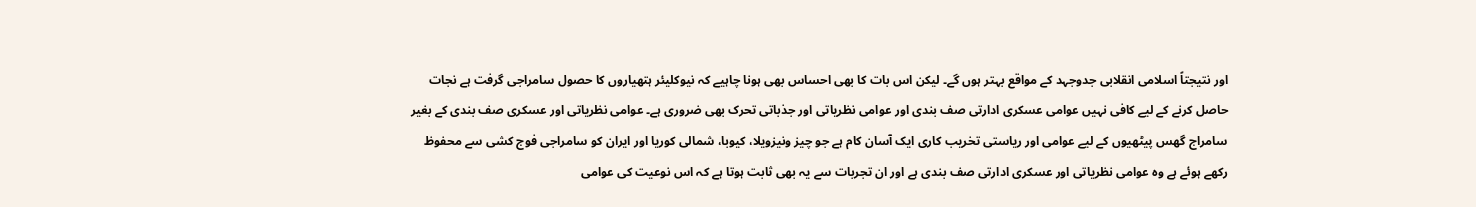اور نتیجتاً اسلامی انقلابی جدوجہد کے مواقع بہتر ہوں گے۔ لیکن اس بات کا بھی احساس بھی ہونا چاہیے کہ نیوکلیئر ہتھیاروں کا حصول سامراجی گرفت ہے نجات حاصل کرنے کے لیے کافی نہیں عوامی عسکری ادارتی صف بندی اور عوامی نظریاتی اور جذباتی تحرک بھی ضروری ہے۔ عوامی نظریاتی اور عسکری صف بندی کے بغیر سامراج گھس پیٹھیوں کے لیے عوامی اور ریاستی تخریب کاری ایک آسان کام ہے جو چیز ونیزویلا، کیوبا، شمالی کوریا اور ایران کو سامراجی فوج کشی سے محفوظ رکھے ہوئے ہے وہ عوامی نظریاتی اور عسکری ادارتی صف بندی ہے اور ان تجربات سے یہ بھی ثابت ہوتا ہے کہ اس نوعیت کی عوامی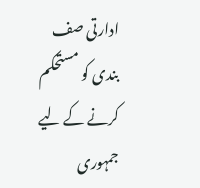ادارتی صف بندی کو مستحکم کرنے کے لیے جمہوری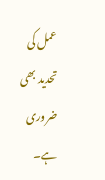عمل کی تحدید بھی ضروری ہے۔